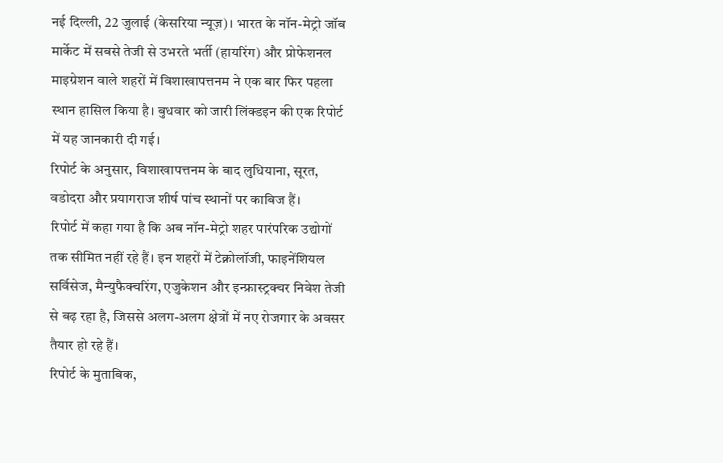नई दिल्ली, 22 जुलाई (केसरिया न्यूज़)। भारत के नॉन-मेट्रो जॉब मार्केट में सबसे तेजी से उभरते भर्ती (हायरिंग) और प्रोफेशनल माइग्रेशन वाले शहरों में विशाखापत्तनम ने एक बार फिर पहला स्थान हासिल किया है। बुधवार को जारी लिंक्डइन की एक रिपोर्ट में यह जानकारी दी गई।
रिपोर्ट के अनुसार, विशाखापत्तनम के बाद लुधियाना, सूरत, वडोदरा और प्रयागराज शीर्ष पांच स्थानों पर काबिज हैं।
रिपोर्ट में कहा गया है कि अब नॉन-मेट्रो शहर पारंपरिक उद्योगों तक सीमित नहीं रहे हैं। इन शहरों में टेक्नोलॉजी, फाइनेंशियल सर्विसेज, मैन्युफैक्चरिंग, एजुकेशन और इन्फ्रास्ट्रक्चर निवेश तेजी से बढ़ रहा है, जिससे अलग-अलग क्षेत्रों में नए रोजगार के अवसर तैयार हो रहे हैं।
रिपोर्ट के मुताबिक,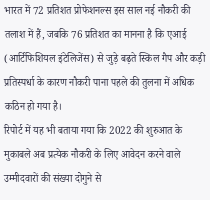भारत में 72 प्रतिशत प्रोफेशनल्स इस साल नई नौकरी की तलाश में हैं, जबकि 76 प्रतिशत का मानना है कि एआई (आर्टिफिशियल इंटेलिजेंस) से जुड़े बढ़ते स्किल गैप और कड़ी प्रतिस्पर्धा के कारण नौकरी पाना पहले की तुलना में अधिक कठिन हो गया है।
रिपोर्ट में यह भी बताया गया कि 2022 की शुरुआत के मुकाबले अब प्रत्येक नौकरी के लिए आवेदन करने वाले उम्मीदवारों की संख्या दोगुने से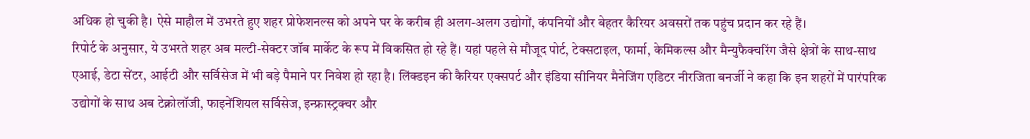अधिक हो चुकी है। ऐसे माहौल में उभरते हुए शहर प्रोफेशनल्स को अपने घर के करीब ही अलग-अलग उद्योगों, कंपनियों और बेहतर कैरियर अवसरों तक पहुंच प्रदान कर रहे हैं।
रिपोर्ट के अनुसार, ये उभरते शहर अब मल्टी-सेक्टर जॉब मार्केट के रूप में विकसित हो रहे हैं। यहां पहले से मौजूद पोर्ट, टेक्सटाइल, फार्मा, केमिकल्स और मैन्युफैक्चरिंग जैसे क्षेत्रों के साथ-साथ एआई, डेटा सेंटर, आईटी और सर्विसेज में भी बड़े पैमाने पर निवेश हो रहा है। लिंक्डइन की कैरियर एक्सपर्ट और इंडिया सीनियर मैनेजिंग एडिटर नीरजिता बनर्जी ने कहा कि इन शहरों में पारंपरिक उद्योगों के साथ अब टेक्नोलॉजी, फाइनेंशियल सर्विसेज, इन्फ्रास्ट्रक्चर और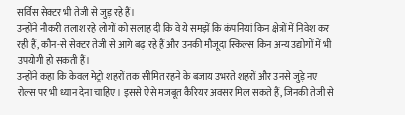सर्विस सेक्टर भी तेजी से जुड़ रहे हैं।
उन्होंने नौकरी तलाश रहे लोगों को सलाह दी कि वे ये समझें कि कंपनियां किन क्षेत्रों में निवेश कर रही हैं, कौन-से सेक्टर तेजी से आगे बढ़ रहे हैं और उनकी मौजूदा स्किल्स किन अन्य उद्योगों में भी उपयोगी हो सकती हैं।
उन्होंने कहा कि केवल मेट्रो शहरों तक सीमित रहने के बजाय उभरते शहरों और उनसे जुड़े नए रोल्स पर भी ध्यान देना चाहिए। इससे ऐसे मजबूत कैरियर अवसर मिल सकते हैं, जिनकी तेजी से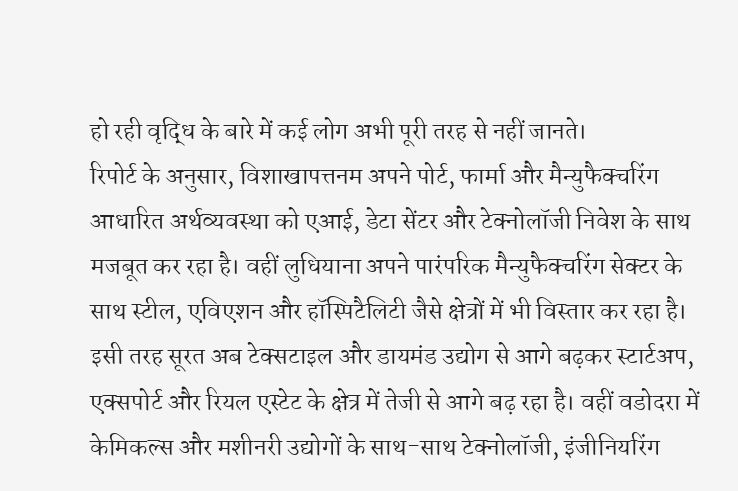हो रही वृद्धि के बारे में कई लोग अभी पूरी तरह से नहीं जानते।
रिपोर्ट के अनुसार, विशाखापत्तनम अपने पोर्ट, फार्मा और मैन्युफैक्चरिंग आधारित अर्थव्यवस्था को एआई, डेटा सेंटर और टेक्नोलॉजी निवेश के साथ मजबूत कर रहा है। वहीं लुधियाना अपने पारंपरिक मैन्युफैक्चरिंग सेक्टर के साथ स्टील, एविएशन और हॉस्पिटैलिटी जैसे क्षेत्रों में भी विस्तार कर रहा है।
इसी तरह सूरत अब टेक्सटाइल और डायमंड उद्योग से आगे बढ़कर स्टार्टअप, एक्सपोर्ट और रियल एस्टेट के क्षेत्र में तेजी से आगे बढ़ रहा है। वहीं वडोदरा में केमिकल्स और मशीनरी उद्योगों के साथ-साथ टेक्नोलॉजी, इंजीनियरिंग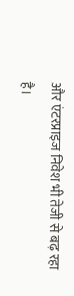और एंटरप्राइज निवेश भी तेजी से बढ़ रहा है।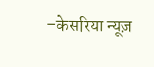–केसरिया न्यूज़